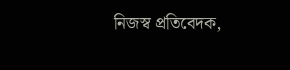নিজস্ব প্রতিবেদক,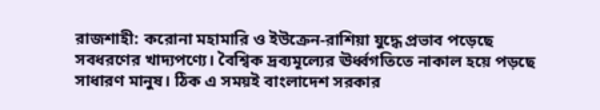রাজশাহী: করোনা মহামারি ও ইউক্রেন-রাশিয়া যুদ্ধে প্রভাব পড়েছে সবধরণের খাদ্যপণ্যে। বৈশ্বিক দ্রব্যমূল্যের ঊর্ধ্বগতিতে নাকাল হয়ে পড়ছে সাধারণ মানুষ। ঠিক এ সময়ই বাংলাদেশ সরকার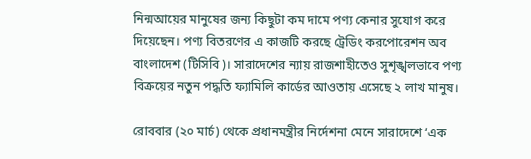নিন্মআয়ের মানুষের জন্য কিছুটা কম দামে পণ্য কেনার সুযোগ করে দিয়েছেন। পণ্য বিতরণের এ কাজটি করছে ট্রেডিং করপোরেশন অব বাংলাদেশ (টিসিবি)। সারাদেশের ন্যায় রাজশাহীতেও সুশৃঙ্খলভাবে পণ্য বিক্রয়ের নতুন পদ্ধতি ফ্যামিলি কার্ডের আওতায় এসেছে ২ লাখ মানুষ।

রোববার (২০ মার্চ) থেকে প্রধানমন্ত্রীর নির্দেশনা মেনে সারাদেশে ‘এক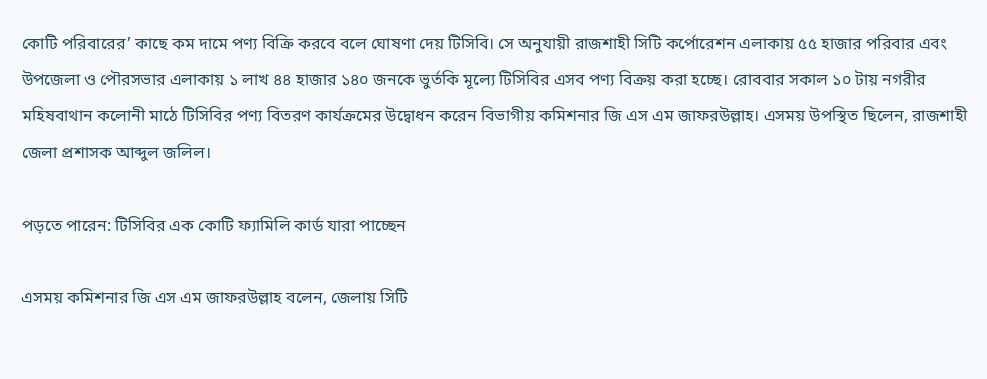কোটি পরিবারের’ কাছে কম দামে পণ্য বিক্রি করবে বলে ঘোষণা দেয় টিসিবি। সে অনুযায়ী রাজশাহী সিটি কর্পোরেশন এলাকায় ৫৫ হাজার পরিবার এবং উপজেলা ও পৌরসভার এলাকায় ১ লাখ ৪৪ হাজার ১৪০ জনকে ভুর্তকি মূল্যে টিসিবির এসব পণ্য বিক্রয় করা হচ্ছে। রোববার সকাল ১০ টায় নগরীর মহিষবাথান কলোনী মাঠে টিসিবির পণ্য বিতরণ কার্যক্রমের উদ্বোধন করেন বিভাগীয় কমিশনার জি এস এম জাফরউল্লাহ। এসময় উপস্থিত ছিলেন, রাজশাহী জেলা প্রশাসক আব্দুল জলিল।

পড়তে পারেন: টিসিবির এক কোটি ফ্যামিলি কার্ড যারা পাচ্ছেন

এসময় কমিশনার জি এস এম জাফরউল্লাহ বলেন, জেলায় সিটি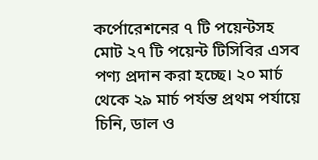কর্পোরেশনের ৭ টি পয়েন্টসহ মোট ২৭ টি পয়েন্ট টিসিবির এসব পণ্য প্রদান করা হচ্ছে। ২০ মার্চ থেকে ২৯ মার্চ পর্যন্ত প্রথম পর্যায়ে চিনি, ডাল ও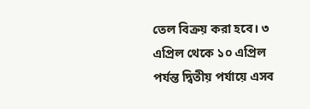তেল বিক্রয় করা হবে। ৩ এপ্রিল থেকে ১০ এপ্রিল পর্যন্ত দ্বিতীয় পর্যায়ে এসব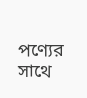পণ্যের সাথে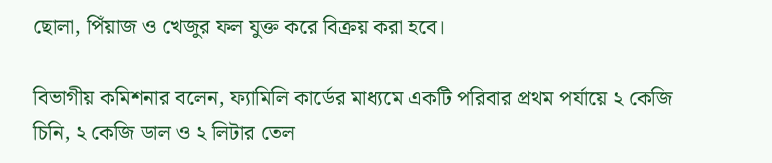ছোলা, পিঁয়াজ ও খেজুর ফল যুক্ত করে বিক্রয় করা হবে।

বিভাগীয় কমিশনার বলেন, ফ্যামিলি কার্ডের মাধ্যমে একটি পরিবার প্রথম পর্যায়ে ২ কেজি চিনি, ২ কেজি ডাল ও ২ লিটার তেল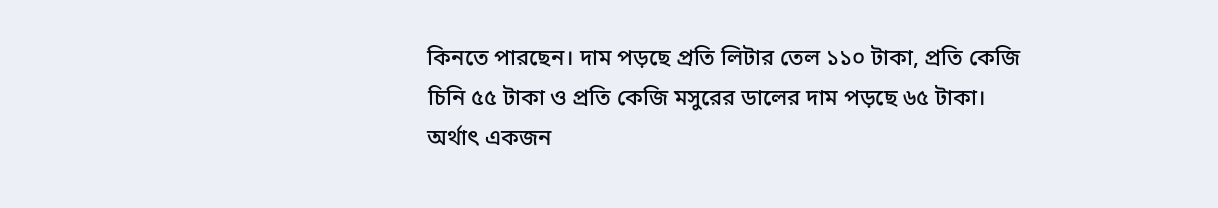কিনতে পারছেন। দাম পড়ছে প্রতি লিটার তেল ১১০ টাকা, প্রতি কেজি চিনি ৫৫ টাকা ও প্রতি কেজি মসুরের ডালের দাম পড়ছে ৬৫ টাকা। অর্থাৎ একজন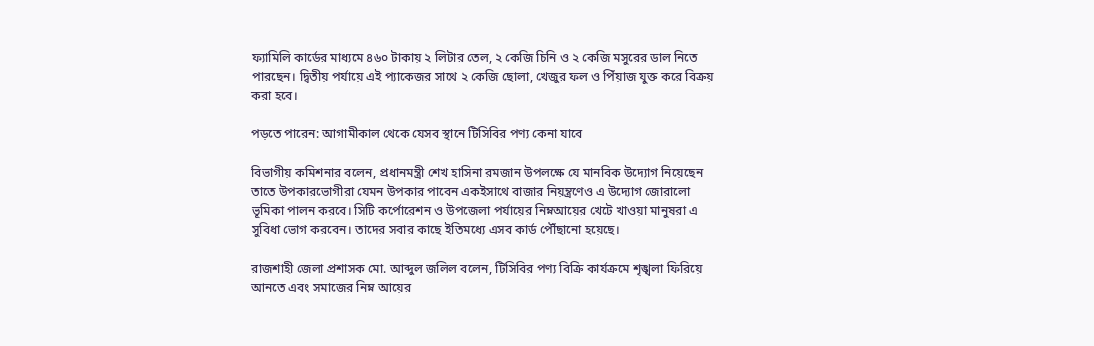ফ্যামিলি কার্ডের মাধ্যমে ৪৬০ টাকায় ২ লিটার তেল, ২ কেজি চিনি ও ২ কেজি মসুরের ডাল নিতে পারছেন। দ্বিতীয় পর্যায়ে এই প্যাকেজর সাথে ২ কেজি ছোলা, খেজুর ফল ও পিঁয়াজ যুক্ত করে বিক্রয় করা হবে।

পড়তে পারেন: আগামীকাল থেকে যেসব স্থানে টিসিবির পণ্য কেনা যাবে

বিভাগীয় কমিশনার বলেন, প্রধানমন্ত্রী শেখ হাসিনা রমজান উপলক্ষে যে মানবিক উদ্যোগ নিয়েছেন তাতে উপকারভোগীরা যেমন উপকার পাবেন একইসাথে বাজার নিয়ন্ত্রণেও এ উদ্যোগ জোরালো ভূমিকা পালন করবে। সিটি কর্পোরেশন ও উপজেলা পর্যায়ের নিম্নআয়ের খেটে খাওয়া মানুষরা এ সুবিধা ভোগ করবেন। তাদের সবার কাছে ইতিমধ্যে এসব কার্ড পৌঁছানো হয়েছে।

রাজশাহী জেলা প্রশাসক মো. আব্দুল জলিল বলেন, টিসিবির পণ্য বিক্রি কার্যক্রমে শৃঙ্খলা ফিরিয়ে আনতে এবং সমাজের নিম্ন আয়ের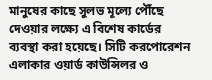মানুষের কাছে সুলভ মূল্যে পৌঁছে দেওয়ার লক্ষ্যে এ বিশেষ কার্ডের ব্যবস্থা করা হয়েছে। সিটি করপোরেশন এলাকার ওয়ার্ড কাউন্সিলর ও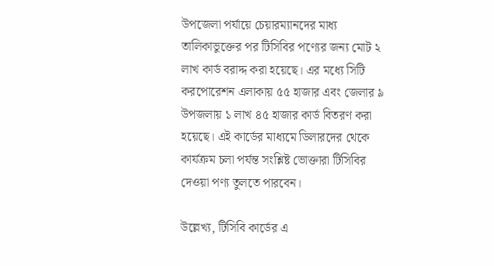উপজেলা পর্যায়ে চেয়ারম্যানদের মাধ্য তালিকাভুক্তের পর টিসিবির পণ্যের জন্য মোট ২ লাখ কার্ড বরাদ্দ করা হয়েছে। এর মধ্যে সিটি করপোরেশন এলাকায় ৫৫ হাজার এবং জেলার ৯ উপজলায় ১ লাখ ৪৫ হাজার কার্ড বিতরণ করা হয়েছে। এই কার্ডের মাধ্যমে ডিলারদের থেকে কার্যক্রম চলা পর্যন্ত সংশ্লিষ্ট ভোক্তারা টিসিবির দেওয়া পণ্য তুলতে পারবেন।

উল্লেখ্য, টিসিবি কার্ডের এ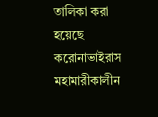তালিকা করা হয়েছে করোনাভাইরাস মহামারীকালীন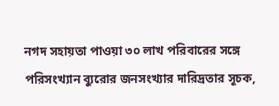নগদ সহায়তা পাওয়া ৩০ লাখ পরিবারের সঙ্গে পরিসংখ্যান ব্যুরোর জনসংখ্যার দারিদ্রতার সূচক,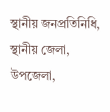স্থানীয় জনপ্রতিনিধি, স্থানীয় জেলা, উপজেলা,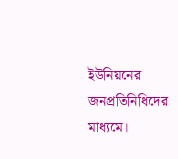ইউনিয়নের জনপ্রতিনিধিদের মাধ্যমে।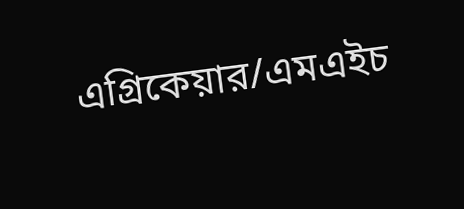এগ্রিকেয়ার/এমএইচ